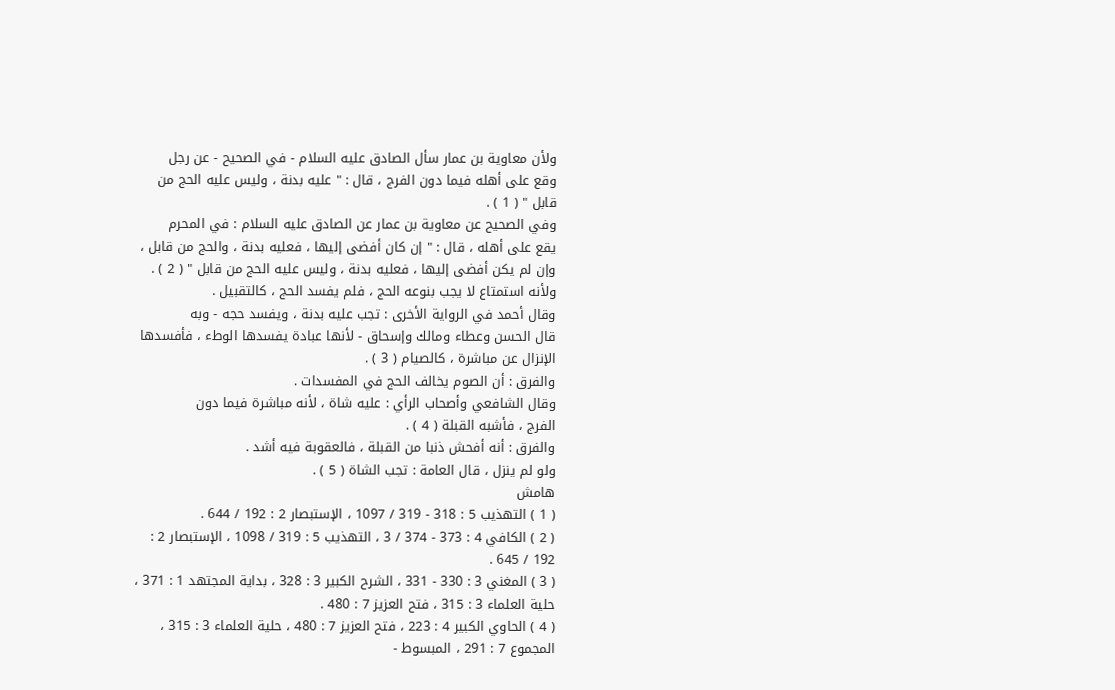ولأن معاوية بن عمار سأل الصادق عليه السلام - في الصحيح - عن رجل
وقع على أهله فيما دون الفرج ، قال : " عليه بدنة ، وليس عليه الحج من
قابل " ( 1 ) .
وفي الصحيح عن معاوية بن عمار عن الصادق عليه السلام : في المحرم
يقع على أهله ، قال : " إن كان أفضى إليها ، فعليه بدنة ، والحج من قابل ،
وإن لم يكن أفضى إليها ، فعليه بدنة ، وليس عليه الحج من قابل " ( 2 ) .
ولأنه استمتاع لا يجب بنوعه الحج ، فلم يفسد الحج ، كالتقبيل .
وقال أحمد في الرواية الأخرى : تجب عليه بدنة ، ويفسد حجه - وبه
قال الحسن وعطاء ومالك وإسحاق - لأنها عبادة يفسدها الوطء ، فأفسدها
الإنزال عن مباشرة ، كالصيام ( 3 ) .
والفرق : أن الصوم يخالف الحج في المفسدات .
وقال الشافعي وأصحاب الرأي : عليه شاة ، لأنه مباشرة فيما دون
الفرج ، فأشبه القبلة ( 4 ) .
والفرق : أنه أفحش ذنبا من القبلة ، فالعقوبة فيه أشد .
ولو لم ينزل ، قال العامة : تجب الشاة ( 5 ) .
هامش
( 1 ) التهذيب 5 : 318 - 319 / 1097 ، الإستبصار 2 : 192 / 644 .
( 2 ) الكافي 4 : 373 - 374 / 3 ، التهذيب 5 : 319 / 1098 ، الإستبصار 2 :
192 / 645 .
( 3 ) المغني 3 : 330 - 331 ، الشرح الكبير 3 : 328 ، بداية المجتهد 1 : 371 ،
حلية العلماء 3 : 315 ، فتح العزيز 7 : 480 .
( 4 ) الحاوي الكبير 4 : 223 ، فتح العزيز 7 : 480 ، حلية العلماء 3 : 315 ،
المجموع 7 : 291 ، المبسوط -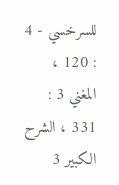للسرخسي - 4 : 120 ، المغني 3 : 331 ، الشرح
الكبير 3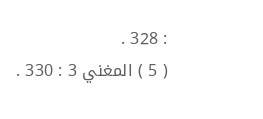: 328 .
( 5 ) المغني 3 : 330 .